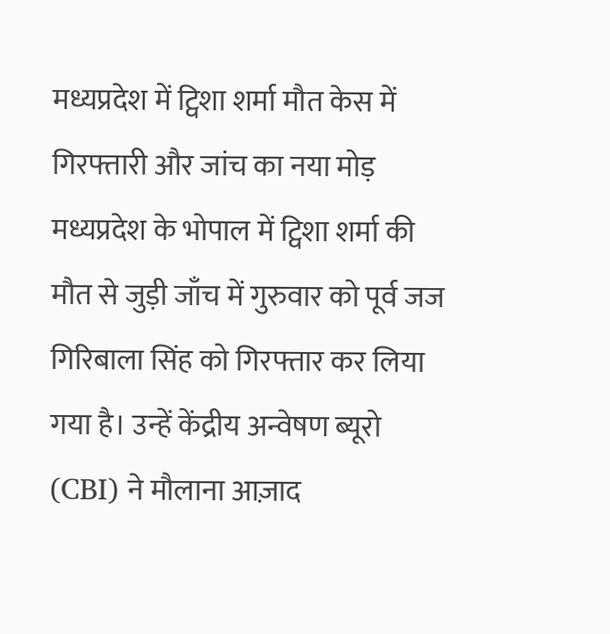मध्यप्रदेश में ट्विशा शर्मा मौत केस में गिरफ्तारी और जांच का नया मोड़
मध्यप्रदेश के भोपाल में ट्विशा शर्मा की मौत से जुड़ी जाँच में गुरुवार को पूर्व जज गिरिबाला सिंह को गिरफ्तार कर लिया गया है। उन्हें केंद्रीय अन्वेषण ब्यूरो (CBI) ने मौलाना आज़ाद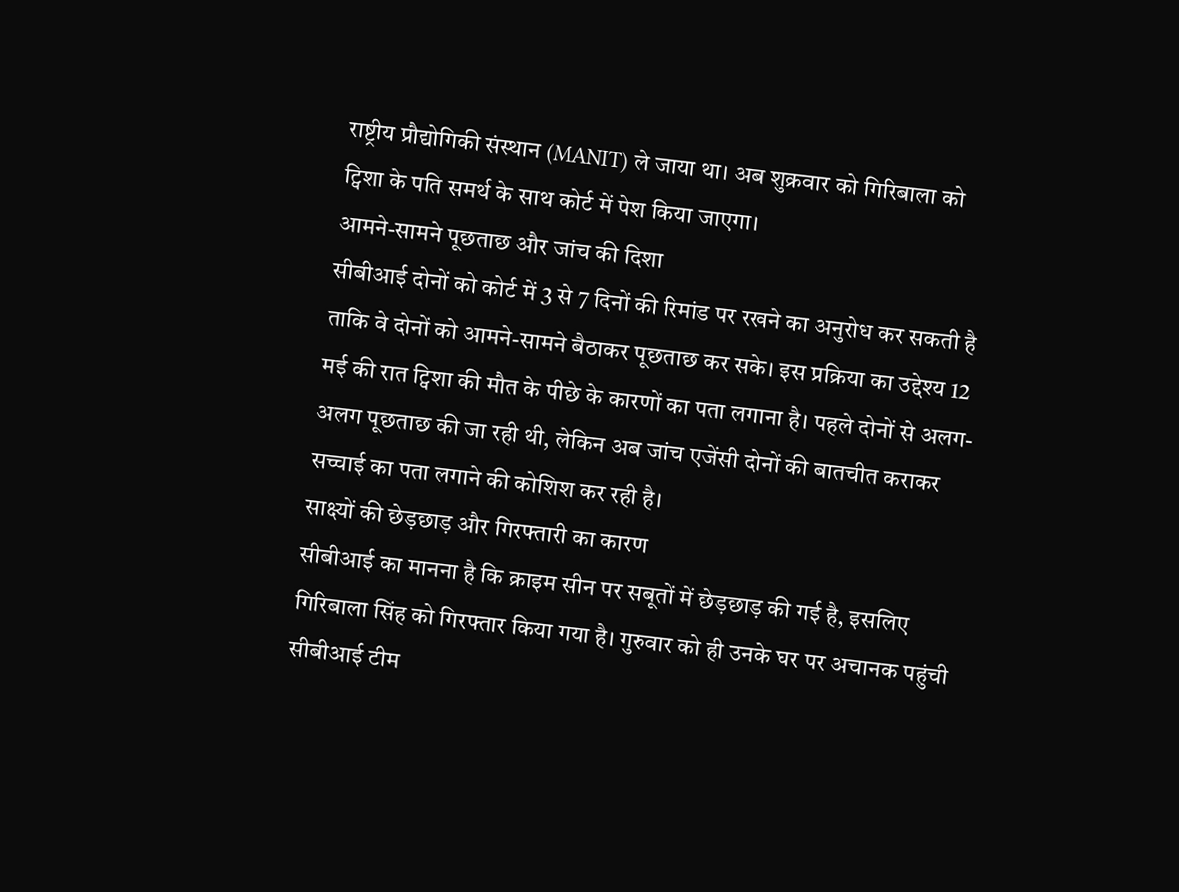राष्ट्रीय प्रौद्योगिकी संस्थान (MANIT) ले जाया था। अब शुक्रवार को गिरिबाला को ट्विशा के पति समर्थ के साथ कोर्ट में पेश किया जाएगा।
आमने-सामने पूछताछ और जांच की दिशा
सीबीआई दोनों को कोर्ट में 3 से 7 दिनों की रिमांड पर रखने का अनुरोध कर सकती है ताकि वे दोनों को आमने-सामने बैठाकर पूछताछ कर सके। इस प्रक्रिया का उद्देश्य 12 मई की रात ट्विशा की मौत के पीछे के कारणों का पता लगाना है। पहले दोनों से अलग-अलग पूछताछ की जा रही थी, लेकिन अब जांच एजेंसी दोनों की बातचीत कराकर सच्चाई का पता लगाने की कोशिश कर रही है।
साक्ष्यों की छेड़छाड़ और गिरफ्तारी का कारण
सीबीआई का मानना है कि क्राइम सीन पर सबूतों में छेड़छाड़ की गई है, इसलिए गिरिबाला सिंह को गिरफ्तार किया गया है। गुरुवार को ही उनके घर पर अचानक पहुंची सीबीआई टीम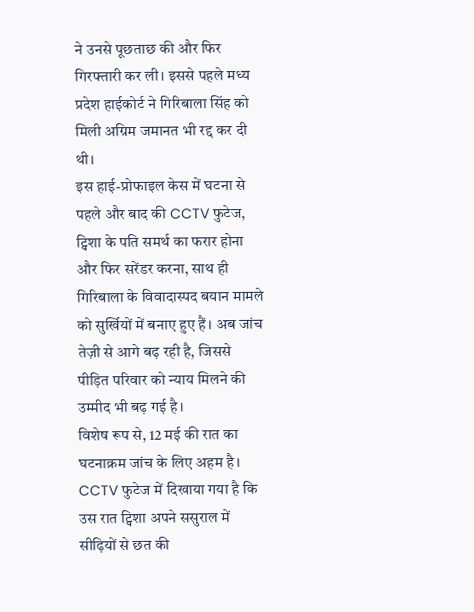ने उनसे पूछताछ की और फिर गिरफ्तारी कर ली। इससे पहले मध्य प्रदेश हाईकोर्ट ने गिरिबाला सिंह को मिली अग्रिम जमानत भी रद्द कर दी थी।
इस हाई-प्रोफाइल केस में घटना से पहले और बाद की CCTV फुटेज, ट्विशा के पति समर्थ का फरार होना और फिर सरेंडर करना, साथ ही गिरिबाला के विवादास्पद बयान मामले को सुर्खियों में बनाए हुए हैं। अब जांच तेज़ी से आगे बढ़ रही है, जिससे पीड़ित परिवार को न्याय मिलने की उम्मीद भी बढ़ गई है।
विशेष रूप से, 12 मई की रात का घटनाक्रम जांच के लिए अहम है। CCTV फुटेज में दिखाया गया है कि उस रात ट्विशा अपने ससुराल में सीढ़ियों से छत की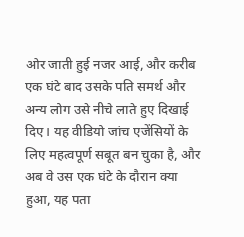ओर जाती हुई नजर आई, और करीब एक घंटे बाद उसके पति समर्थ और अन्य लोग उसे नीचे लाते हुए दिखाई दिए। यह वीडियो जांच एजेंसियों के लिए महत्वपूर्ण सबूत बन चुका है, और अब वे उस एक घंटे के दौरान क्या हुआ, यह पता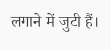लगाने में जुटी हैं।